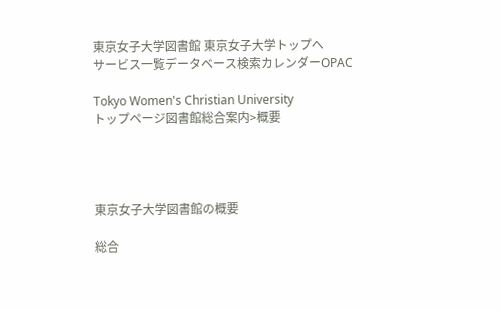東京女子大学図書館 東京女子大学トップへ
サービス一覧データベース検索カレンダーOPAC

Tokyo Women's Christian University
トップページ図書館総合案内>概要




東京女子大学図書館の概要

総合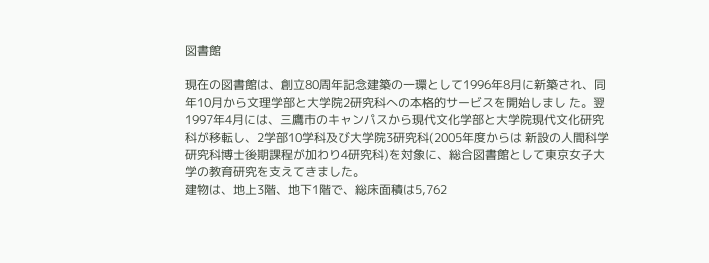図書館

現在の図書館は、創立80周年記念建築の一環として1996年8月に新築され、同年10月から文理学部と大学院2研究科への本格的サービスを開始しまし た。翌1997年4月には、三鷹市のキャンパスから現代文化学部と大学院現代文化研究科が移転し、2学部10学科及び大学院3研究科(2005年度からは 新設の人間科学研究科博士後期課程が加わり4研究科)を対象に、総合図書館として東京女子大学の教育研究を支えてきました。
建物は、地上3階、地下1階で、総床面積は5,762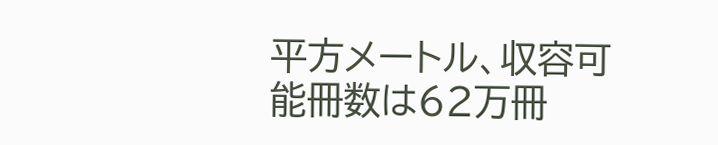平方メートル、収容可能冊数は62万冊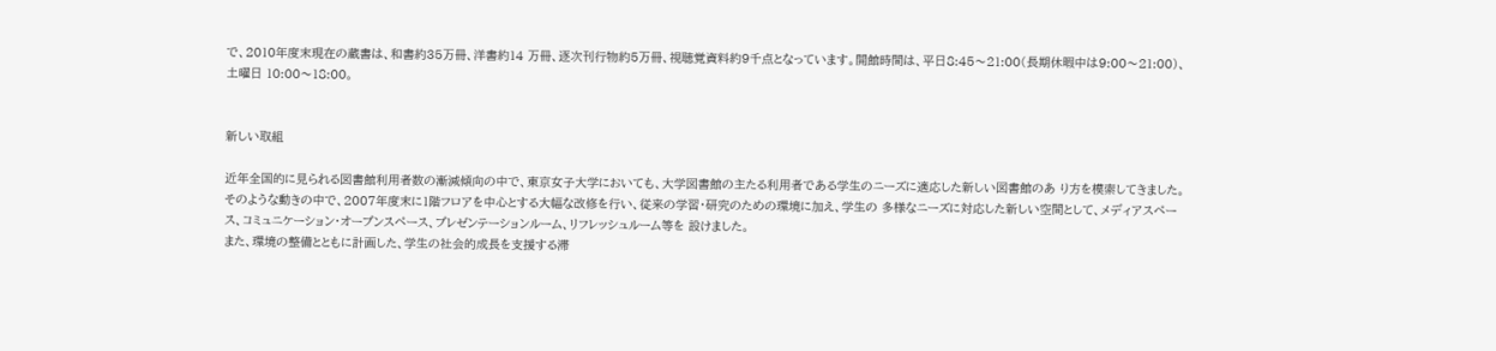で、2010年度末現在の蔵書は、和書約35万冊、洋書約14 万冊、逐次刊行物約5万冊、視聴覚資料約9千点となっています。開館時間は、平日8:45〜21:00(長期休暇中は9:00〜21:00)、土曜日 10:00〜18:00。


新しい取組

近年全国的に見られる図書館利用者数の漸減傾向の中で、東京女子大学においても、大学図書館の主たる利用者である学生のニーズに適応した新しい図書館のあ り方を模索してきました。そのような動きの中で、2007年度末に1階フロアを中心とする大幅な改修を行い、従来の学習・研究のための環境に加え、学生の 多様なニーズに対応した新しい空間として、メディアスペース、コミュニケーション・オープンスペース、プレゼンテーションルーム、リフレッシュルーム等を 設けました。
また、環境の整備とともに計画した、学生の社会的成長を支援する滞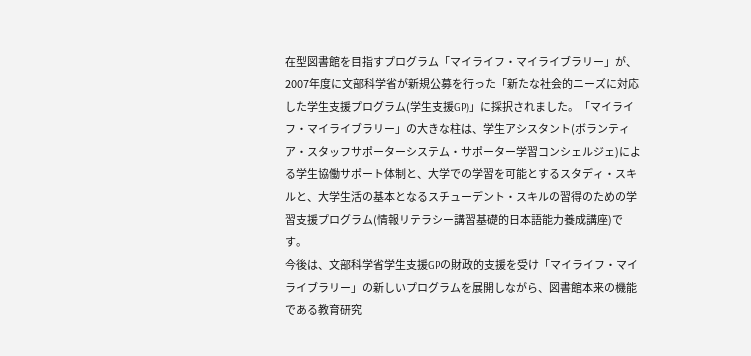在型図書館を目指すプログラム「マイライフ・マイライブラリー」が、2007年度に文部科学省が新規公募を行った「新たな社会的ニーズに対応した学生支援プログラム(学生支援GP)」に採択されました。「マイライフ・マイライブラリー」の大きな柱は、学生アシスタント(ボランティア・スタッフサポーターシステム・サポーター学習コンシェルジェ)による学生協働サポート体制と、大学での学習を可能とするスタディ・スキルと、大学生活の基本となるスチューデント・スキルの習得のための学習支援プログラム(情報リテラシー講習基礎的日本語能力養成講座)です。
今後は、文部科学省学生支援GPの財政的支援を受け「マイライフ・マイライブラリー」の新しいプログラムを展開しながら、図書館本来の機能である教育研究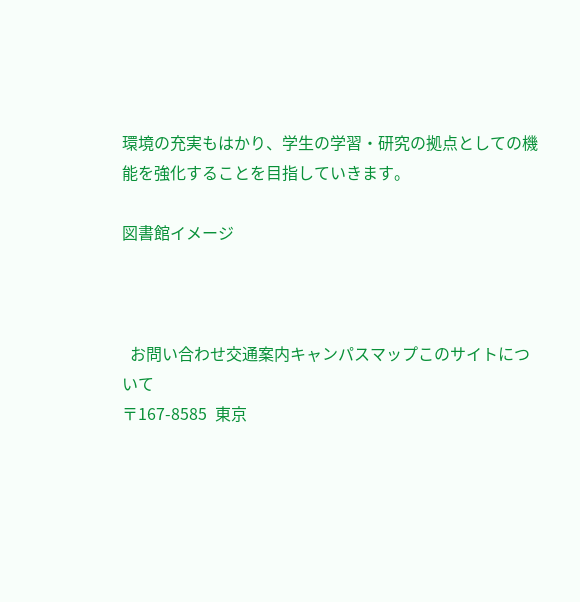環境の充実もはかり、学生の学習・研究の拠点としての機能を強化することを目指していきます。

図書館イメージ



  お問い合わせ交通案内キャンパスマップこのサイトについて
〒167-8585  東京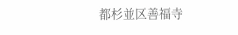都杉並区善福寺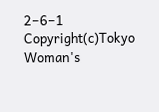2−6−1
Copyright(c)Tokyo Woman's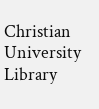Christian University Library